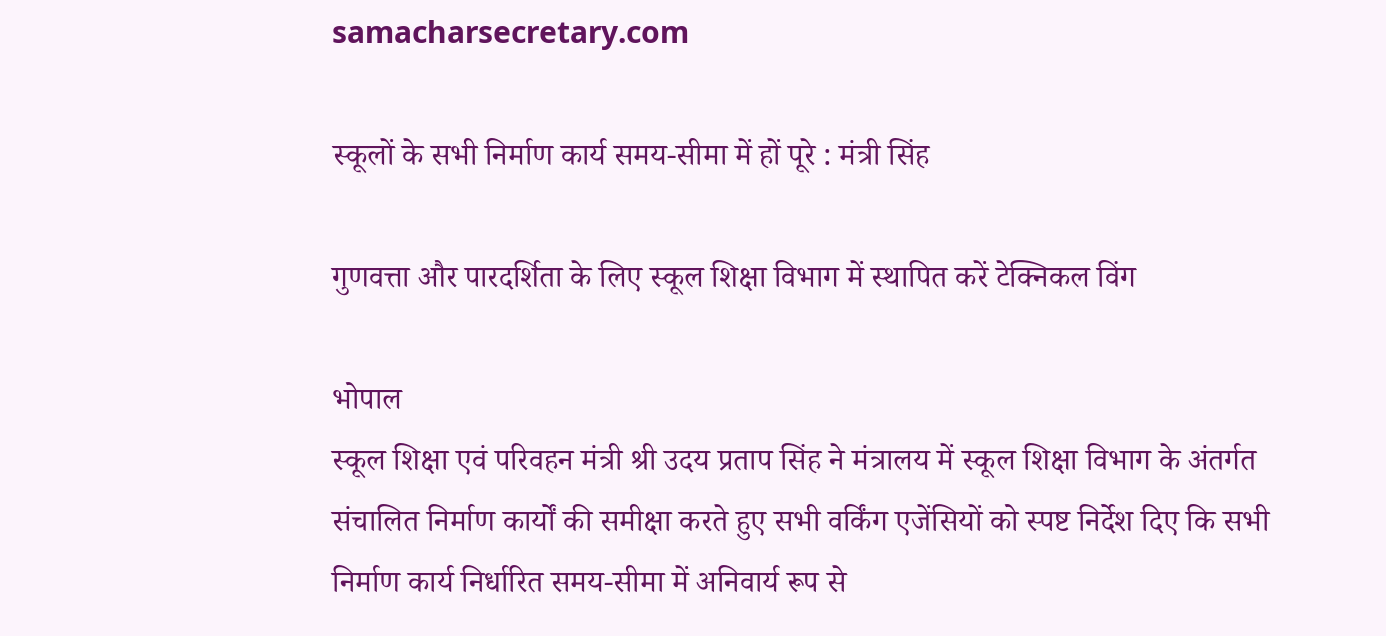samacharsecretary.com

स्कूलों के सभी निर्माण कार्य समय-सीमा में हों पूरे : मंत्री सिंह

गुणवत्ता और पारदर्शिता के लिए स्कूल शिक्षा विभाग में स्थापित करें टेक्निकल विंग

भोपाल
स्कूल शिक्षा एवं परिवहन मंत्री श्री उदय प्रताप सिंह ने मंत्रालय में स्कूल शिक्षा विभाग के अंतर्गत संचालित निर्माण कार्यों की समीक्षा करते हुए सभी वर्किंग एजेंसियों को स्पष्ट निर्देश दिए कि सभी निर्माण कार्य निर्धारित समय-सीमा में अनिवार्य रूप से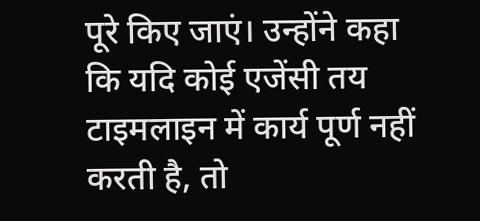पूरे किए जाएं। उन्होंने कहा कि यदि कोई एजेंसी तय टाइमलाइन में कार्य पूर्ण नहीं करती है, तो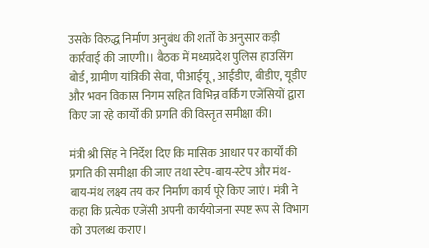उसके विरुद्ध निर्माण अनुबंध की शर्तों के अनुसार कड़ी कार्रवाई की जाएगी।। बैठक में मध्यप्रदेश पुलिस हाउसिंग बोर्ड, ग्रामीण यांत्रिकी सेवा, पीआईयू, आईडीए, बीडीए, यूडीए और भवन विकास निगम सहित विभिन्न वर्किंग एजेंसियों द्वारा किए जा रहे कार्यों की प्रगति की विस्तृत समीक्षा की।

मंत्री श्री सिंह ने निर्देश दिए कि मासिक आधार पर कार्यों की प्रगति की समीक्षा की जाए तथा स्टेप-बाय-स्टेप और मंथ-बाय-मंथ लक्ष्य तय कर निर्माण कार्य पूरे किए जाएं। मंत्री ने कहा कि प्रत्येक एजेंसी अपनी कार्ययोजना स्पष्ट रूप से विभाग को उपलब्ध कराए।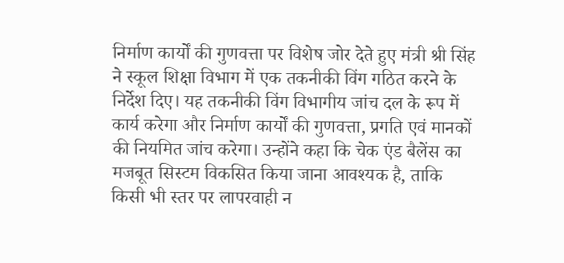निर्माण कार्यों की गुणवत्ता पर विशेष जोर देते हुए मंत्री श्री सिंह ने स्कूल शिक्षा विभाग में एक तकनीकी विंग गठित करने के निर्देश दिए। यह तकनीकी विंग विभागीय जांच दल के रूप में कार्य करेगा और निर्माण कार्यों की गुणवत्ता, प्रगति एवं मानकों की नियमित जांच करेगा। उन्होंने कहा कि चेक एंड बैलेंस का मजबूत सिस्टम विकसित किया जाना आवश्यक है, ताकि किसी भी स्तर पर लापरवाही न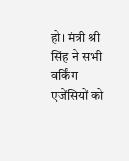हो। मंत्री श्री सिंह ने सभी वर्किंग एजेंसियों को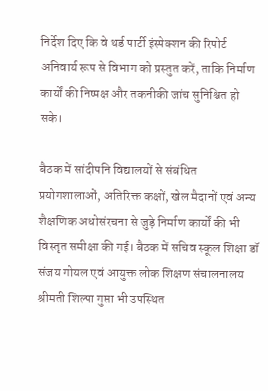निर्देश दिए कि वे थर्ड पार्टी इंस्पेक्शन की रिपोर्ट अनिवार्य रूप से विभाग को प्रस्तुत करें, ताकि निर्माण कार्यों की निष्पक्ष और तकनीकी जांच सुनिश्चित हो सके।

बैठक में सांदीपनि विद्यालयों से संबंधित प्रयोगशालाओं, अतिरिक्त कक्षों, खेल मैदानों एवं अन्य शैक्षणिक अधोसंरचना से जुड़े निर्माण कार्यों की भी विस्तृत समीक्षा की गई। बैठक में सचिव स्कूल शिक्षा डॉ संजय गोयल एवं आयुक्त लोक शिक्षण संचालनालय श्रीमती शिल्पा गुप्ता भी उपस्थित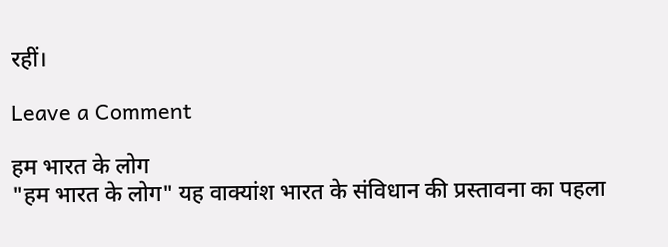रहीं।

Leave a Comment

हम भारत के लोग
"हम भारत के लोग" यह वाक्यांश भारत के संविधान की प्रस्तावना का पहला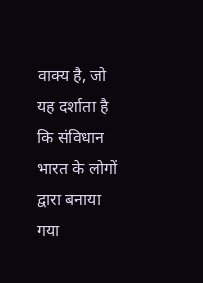वाक्य है, जो यह दर्शाता है कि संविधान भारत के लोगों द्वारा बनाया गया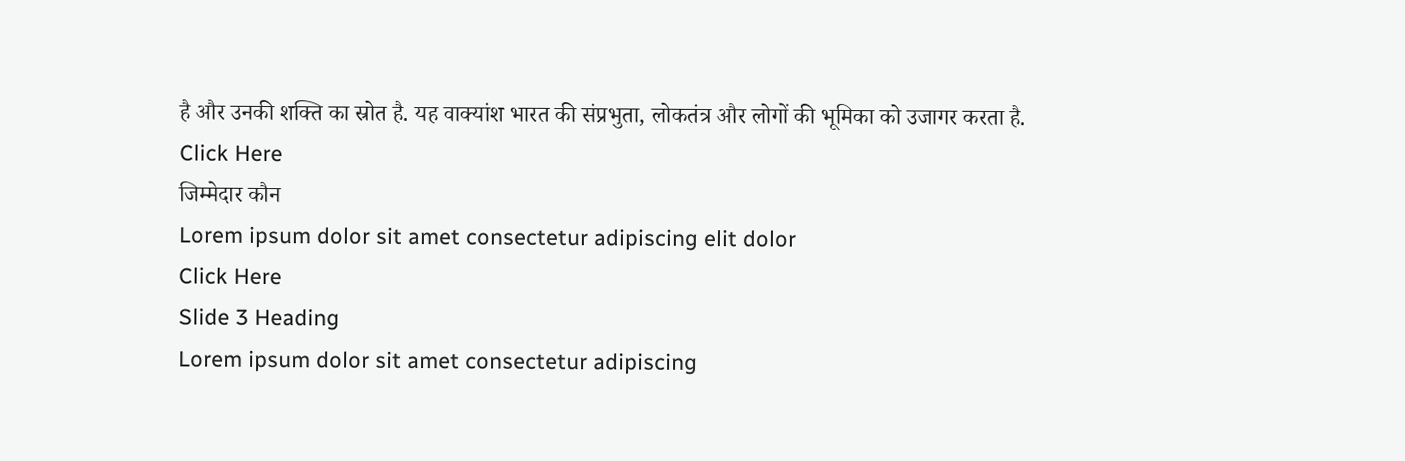है और उनकी शक्ति का स्रोत है. यह वाक्यांश भारत की संप्रभुता, लोकतंत्र और लोगों की भूमिका को उजागर करता है.
Click Here
जिम्मेदार कौन
Lorem ipsum dolor sit amet consectetur adipiscing elit dolor
Click Here
Slide 3 Heading
Lorem ipsum dolor sit amet consectetur adipiscing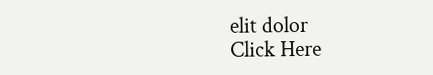elit dolor
Click Here